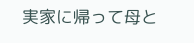実家に帰って母と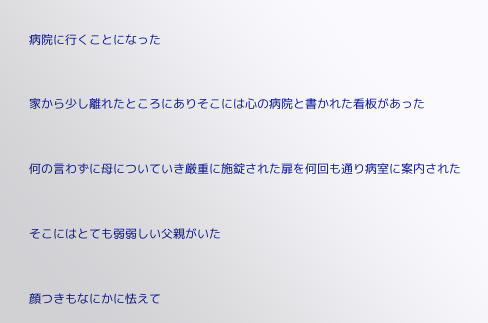病院に行くことになった



家から少し離れたところにありそこには心の病院と書かれた看板があった



何の言わずに母についていき厳重に施錠された扉を何回も通り病室に案内された



そこにはとても弱弱しい父親がいた



顔つきもなにかに怯えて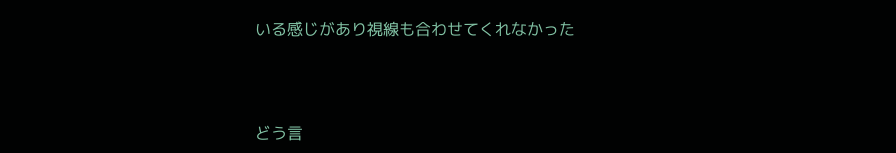いる感じがあり視線も合わせてくれなかった



どう言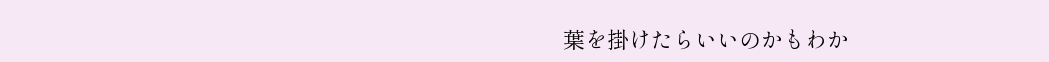葉を掛けたらいいのかもわか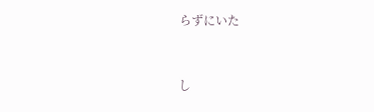らずにいた



し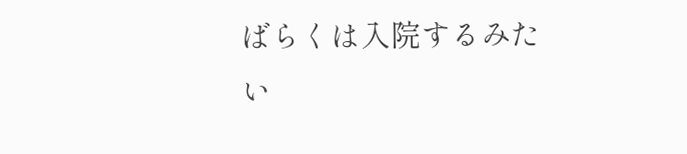ばらくは入院するみたい